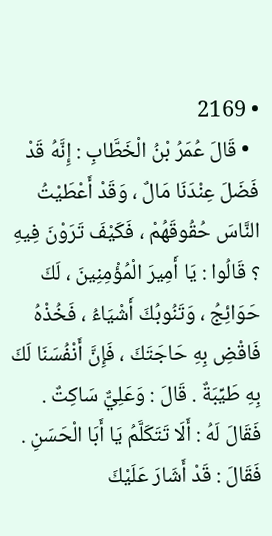• 2169
  • قَالَ عُمَرُ بْنُ الْخَطَّابِ : إِنَّهُ قَدْ فَضَلَ عِنْدَنَا مَالٌ ، وَقَدْ أَعْطَيْتُ النَّاسَ حُقُوقَهُمْ ، فَكَيْفَ تَرَوْنَ فِيهِ ؟ قَالُوا : يَا أَمِيرَ الْمُؤْمِنِينَ ، لَكَ حَوَائِجُ ، وَتَنُوبُكَ أَشْيَاءُ ، فَخُذْهُ فَاقْضِ بِهِ حَاجَتَكَ ، فَإِنَّ أَنْفُسَنَا لَكَ بِهِ طَيِّبَةٌ . قَالَ : وَعَلِيٌّ سَاكِتٌ . فَقَالَ لَهُ : أَلَا تَتَكَلَّمُ يَا أَبَا الْحَسَنِ . فَقَالَ : قَدْ أَشَارَ عَلَيْكَ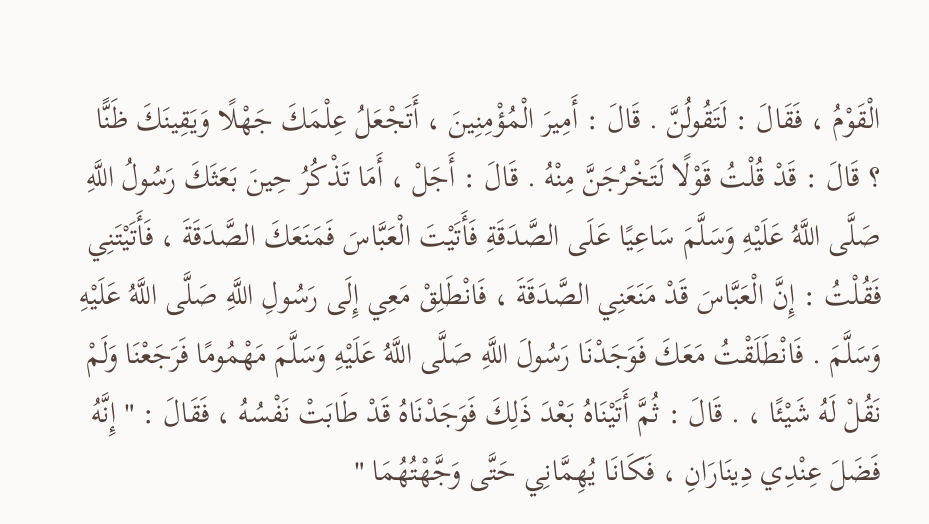الْقَوْمُ ، فَقَالَ : لَتَقُولُنَّ . قَالَ : أَمِيرَ الْمُؤْمِنِينَ ، أَتَجْعَلُ عِلْمَكَ جَهْلًا وَيَقِينَكَ ظَنًّا ؟ قَالَ : قَدْ قُلْتُ قَوْلًا لَتَخْرُجَنَّ مِنْهُ . قَالَ : أَجَلْ ، أَمَا تَذْكُرُ حِينَ بَعَثَكَ رَسُولُ اللَّهِ صَلَّى اللَّهُ عَلَيْهِ وَسَلَّمَ سَاعِيًا عَلَى الصَّدَقَةِ فَأَتَيْتَ الْعَبَّاسَ فَمَنَعَكَ الصَّدَقَةَ ، فَأَتَيْتَنِي فَقُلْتُ : إِنَّ الْعَبَّاسَ قَدْ مَنَعَنِي الصَّدَقَةَ ، فَانْطَلِقْ مَعِي إِلَى رَسُولِ اللَّهِ صَلَّى اللَّهُ عَلَيْهِ وَسَلَّمَ . فَانْطَلَقْتُ مَعَكَ فَوَجَدْنَا رَسُولَ اللَّهِ صَلَّى اللَّهُ عَلَيْهِ وَسَلَّمَ مَهْمُومًا فَرَجَعْنَا وَلَمْ نَقُلْ لَهُ شَيْئًا ، . قَالَ : ثُمَّ أَتَيْنَاهُ بَعْدَ ذَلِكَ فَوَجَدْنَاهُ قَدْ طَابَتْ نَفْسُهُ ، فَقَالَ : " إِنَّهُ فَضَلَ عِنْدِي دِينَارَانِ ، فَكَانَا يُهِمَّانِي حَتَّى وَجَّهْتُهُمَا "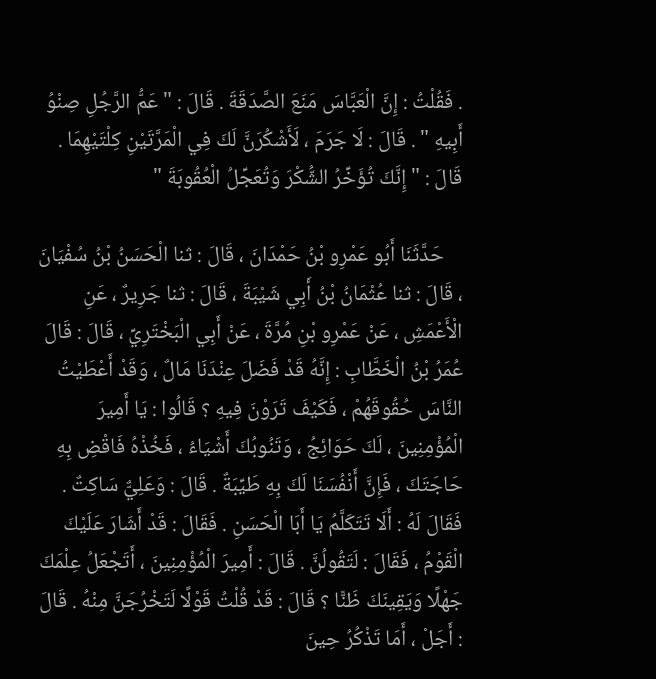. فَقُلْتُ : إِنَّ الْعَبَّاسَ مَنَعَ الصَّدَقَةَ . قَالَ : " عَمُّ الرَّجُلِ صِنْوُ أَبِيهِ " . قَالَ : لَا جَرَمَ ، لَأَشْكُرَنَّ لَكَ فِي الْمَرَّتَيْنِ كِلْتَيْهِمَا . قَالَ : " إِنَّكَ تُؤَخِّرُ الشُّكْرَ وَتُعَجِّلُ الْعُقُوبَةَ "

    حَدَّثَنَا أَبُو عَمْرِو بْنُ حَمْدَانَ ، قَالَ : ثنا الْحَسَنُ بْنُ سُفْيَانَ ، قَالَ : ثنا عُثْمَانُ بْنُ أَبِي شَيْبَةَ ، قَالَ : ثنا جَرِيرٌ ، عَنِ الْأَعْمَشِ ، عَنْ عَمْرِو بْنِ مُرَّةَ ، عَنْ أَبِي الْبَخْتَرِيِّ ، قَالَ : قَالَ عُمَرُ بْنُ الْخَطَّابِ : إِنَّهُ قَدْ فَضَلَ عِنْدَنَا مَالٌ ، وَقَدْ أَعْطَيْتُ النَّاسَ حُقُوقَهُمْ ، فَكَيْفَ تَرَوْنَ فِيهِ ؟ قَالُوا : يَا أَمِيرَ الْمُؤْمِنِينَ ، لَكَ حَوَائِجُ ، وَتَنُوبُكَ أَشْيَاءُ ، فَخُذْهُ فَاقْضِ بِهِ حَاجَتَكَ ، فَإِنَّ أَنْفُسَنَا لَكَ بِهِ طَيِّبَةٌ . قَالَ : وَعَلِيٌّ سَاكِتٌ . فَقَالَ لَهُ : أَلَا تَتَكَلَّمُ يَا أَبَا الْحَسَنِ . فَقَالَ : قَدْ أَشَارَ عَلَيْكَ الْقَوْمُ ، فَقَالَ : لَتَقُولُنَّ . قَالَ : أَمِيرَ الْمُؤْمِنِينَ ، أَتَجْعَلُ عِلْمَكَ جَهْلًا وَيَقِينَكَ ظَنًّا ؟ قَالَ : قَدْ قُلْتُ قَوْلًا لَتَخْرُجَنَّ مِنْهُ . قَالَ : أَجَلْ ، أَمَا تَذْكُرُ حِينَ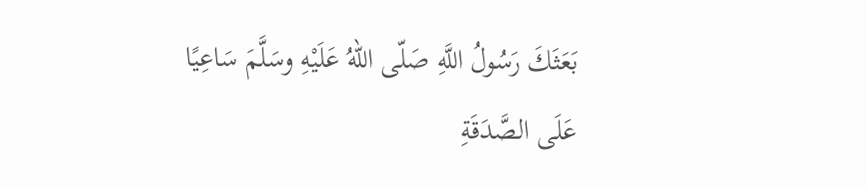بَعَثَكَ رَسُولُ اللَّهِ صَلّى اللهُ عَلَيْهِ وسَلَّمَ سَاعِيًا عَلَى الصَّدَقَةِ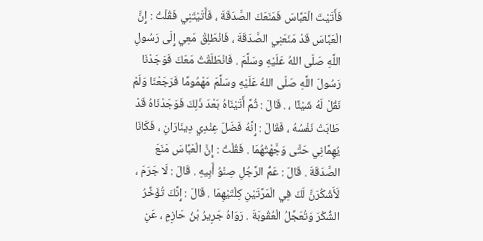فَأَتَيْتَ الْعَبَّاسَ فَمَنَعَكَ الصَّدَقَةَ ، فَأَتَيْتَنِي فَقُلْتُ : إِنَّ الْعَبَّاسَ قَدْ مَنَعَنِي الصَّدَقَةَ ، فَانْطَلِقْ مَعِي إِلَى رَسُولِ اللَّهِ صَلّى اللهُ عَلَيْهِ وسَلَّمَ . فَانْطَلَقْتُ مَعَكَ فَوَجَدْنَا رَسُولَ اللَّهِ صَلّى اللهُ عَلَيْهِ وسَلَّمَ مَهْمُومًا فَرَجَعْنَا وَلَمْ نَقُلْ لَهُ شَيْئًا ، . قَالَ : ثُمَّ أَتَيْنَاهُ بَعْدَ ذَلِكَ فَوَجَدْنَاهُ قَدْ طَابَتْ نَفْسُهُ ، فَقَالَ : إِنَّهُ فَضَلَ عِنْدِي دِينَارَانِ ، فَكَانَا يُهِمَّانِي حَتَّى وَجَّهْتُهُمَا . فَقُلْتُ : إِنَّ الْعَبَّاسَ مَنَعَ الصَّدَقَةَ . قَالَ : عَمُّ الرَّجُلِ صِنْوُ أَبِيهِ . قَالَ : لَا جَرَمَ ، لَأَشْكُرَنَّ لَكَ فِي الْمَرَّتَيْنِ كِلْتَيْهِمَا . قَالَ : إِنَّكَ تُؤَخِّرُ الشُّكْرَ وَتُعَجِّلُ الْعُقُوبَةَ . رَوَاهُ جَرِيرُ بْنُ حَازِمٍ ، عَنِ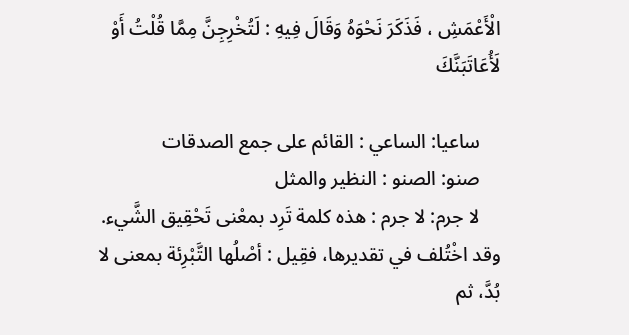الْأَعْمَشِ ، فَذَكَرَ نَحْوَهُ وَقَالَ فِيهِ : لَتُخْرِجِنَّ مِمَّا قُلْتُ أَوْ لَأُعَاتَبَنَّكَ

    ساعيا: الساعي : القائم على جمع الصدقات
    صنو: الصنو : النظير والمثل
    لا جرم: لا جرم : هذه كلمة تَرِد بمعْنى تَحْقِيق الشَّيء. وقد اخْتُلف في تقديرها، فقِيل : أصْلُها التَّبْرِئة بمعنى لا بُدَّ، ثم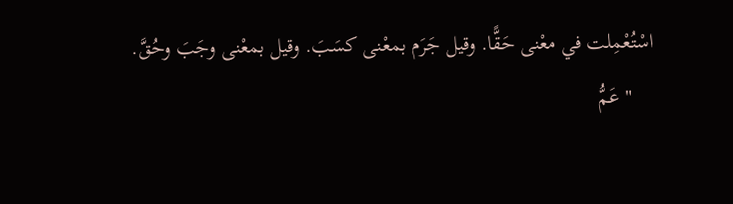اسْتُعْمِلت في معْنى حَقًّا. وقيل جَرَم بمعْنى كسَبَ. وقيل بمعْنى وجَبَ وحُقَّ.
    " عَمُّ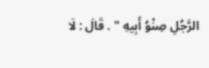الرَّجُلِ صِنْوُ أَبِيهِ " . قَالَ : لَا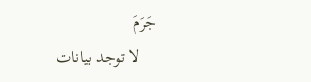جَرَمَ
    لا توجد بيانات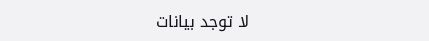لا توجد بيانات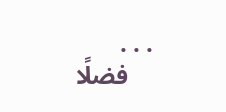. . .
    فضلًا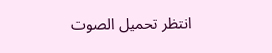انتظر تحميل الصوت